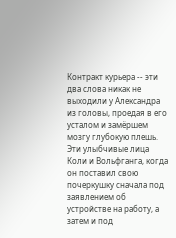Контракт курьера -- эти два слова никак не выходили у Александра из головы, проедая в его усталом и замёршем мозгу глубокую плешь. Эти улыбчивые лица Коли и Вольфганга, когда он поставил свою почеркушку сначала под заявлением об устройстве на работу, а затем и под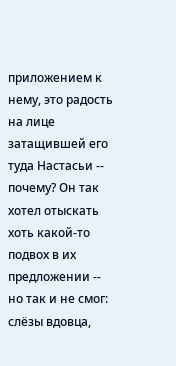приложением к нему, это радость на лице затащившей его туда Настасьи -- почему? Он так хотел отыскать хоть какой-то подвох в их предложении -- но так и не смог: слёзы вдовца,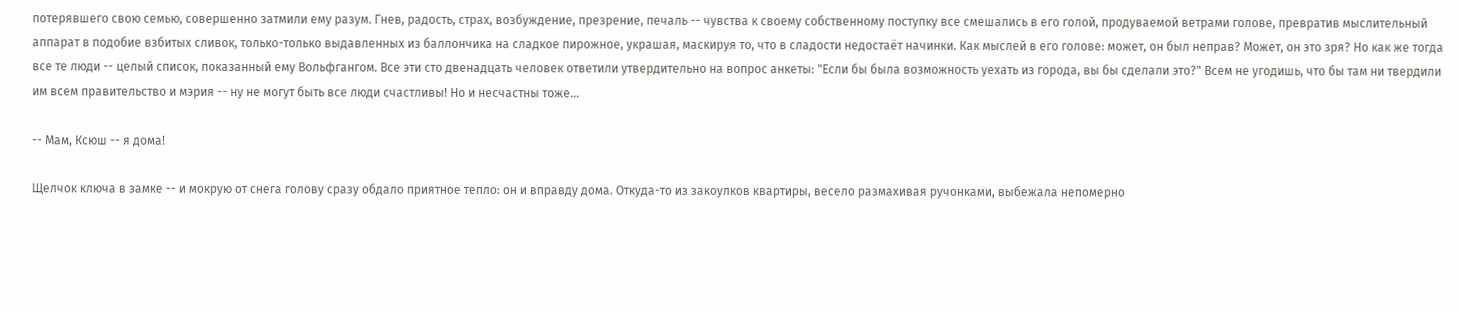потерявшего свою семью, совершенно затмили ему разум. Гнев, радость, страх, возбуждение, презрение, печаль -- чувства к своему собственному поступку все смешались в его голой, продуваемой ветрами голове, превратив мыслительный аппарат в подобие взбитых сливок, только-только выдавленных из баллончика на сладкое пирожное, украшая, маскируя то, что в сладости недостаёт начинки. Как мыслей в его голове: может, он был неправ? Может, он это зря? Но как же тогда все те люди -- целый список, показанный ему Вольфгангом. Все эти сто двенадцать человек ответили утвердительно на вопрос анкеты: "Если бы была возможность уехать из города, вы бы сделали это?" Всем не угодишь, что бы там ни твердили им всем правительство и мэрия -- ну не могут быть все люди счастливы! Но и несчастны тоже...

-- Мам, Ксюш -- я дома!

Щелчок ключа в замке -- и мокрую от снега голову сразу обдало приятное тепло: он и вправду дома. Откуда-то из закоулков квартиры, весело размахивая ручонками, выбежала непомерно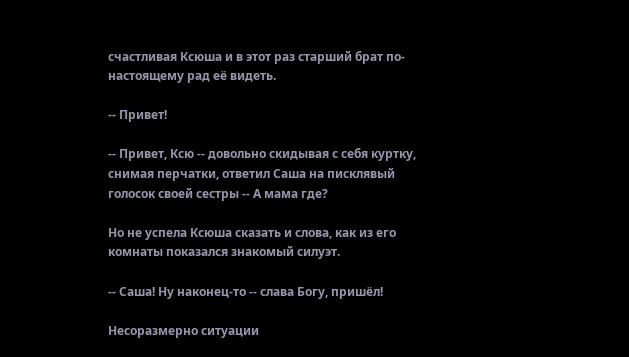счастливая Ксюша и в этот раз старший брат по-настоящему рад её видеть.

-- Привет!

-- Привет, Ксю -- довольно скидывая с себя куртку, снимая перчатки, ответил Саша на писклявый голосок своей сестры -- А мама где?

Но не успела Ксюша сказать и слова, как из его комнаты показался знакомый силуэт.

-- Саша! Ну наконец-то -- слава Богу, пришёл!

Несоразмерно ситуации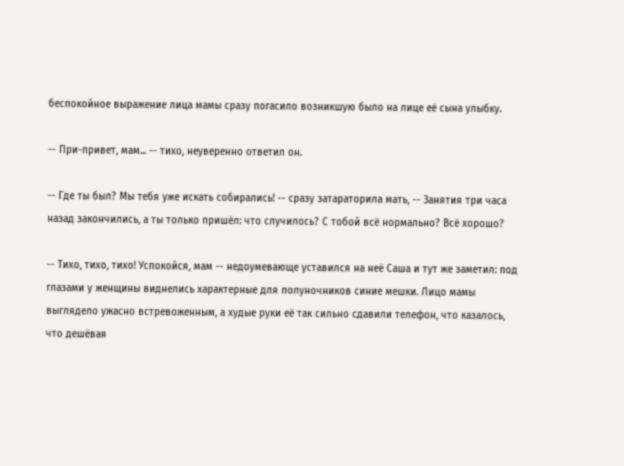беспокойное выражение лица мамы сразу погасило возникшую было на лице её сына улыбку.

-- При-привет, мам... -- тихо, неуверенно ответил он.

-- Где ты был? Мы тебя уже искать собирались! -- сразу затараторила мать, -- Занятия три часа назад закончились, а ты только пришёл: что случилось? С тобой всё нормально? Всё хорошо?

-- Тихо, тихо, тихо! Успокойся, мам -- недоумевающе уставился на неё Саша и тут же заметил: под глазами у женщины виднелись характерные для полуночников синие мешки. Лицо мамы выглядело ужасно встревоженным, а худые руки её так сильно сдавили телефон, что казалось, что дешёвая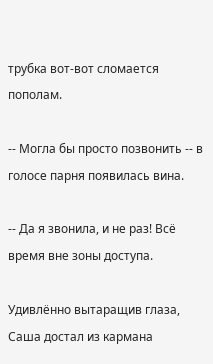трубка вот-вот сломается пополам.

-- Могла бы просто позвонить -- в голосе парня появилась вина.

-- Да я звонила, и не раз! Всё время вне зоны доступа.

Удивлённо вытаращив глаза, Саша достал из кармана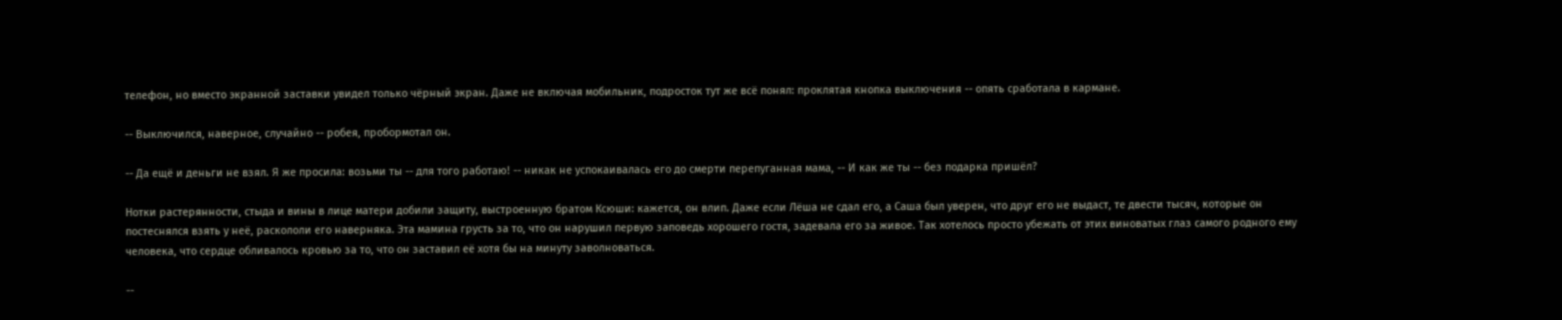телефон, но вместо экранной заставки увидел только чёрный экран. Даже не включая мобильник, подросток тут же всё понял: проклятая кнопка выключения -- опять сработала в кармане.

-- Выключился, наверное, случайно -- робея, пробормотал он.

-- Да ещё и деньги не взял. Я же просила: возьми ты -- для того работаю! -- никак не успокаивалась его до смерти перепуганная мама, -- И как же ты -- без подарка пришёл?

Нотки растерянности, стыда и вины в лице матери добили защиту, выстроенную братом Ксюши: кажется, он влип. Даже если Лёша не сдал его, а Саша был уверен, что друг его не выдаст, те двести тысяч, которые он постеснялся взять у неё, раскололи его наверняка. Эта мамина грусть за то, что он нарушил первую заповедь хорошего гостя, задевала его за живое. Так хотелось просто убежать от этих виноватых глаз самого родного ему человека, что сердце обливалось кровью за то, что он заставил её хотя бы на минуту заволноваться.

--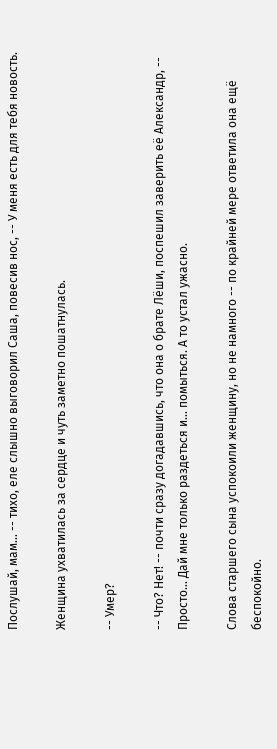Послушай, мам... -- тихо, еле слышно выговорил Саша, повесив нос, -- У меня есть для тебя новость.

Женщина ухватилась за сердце и чуть заметно пошатнулась.

-- Умер?

-- Что? Нет! -- почти сразу догадавшись, что она о брате Лёши, поспешил заверить её Александр, -- Просто... Дай мне только раздеться и... помыться. А то устал ужасно.

Слова старшего сына успокоили женщину, но не намного -- по крайней мере ответила она ещё беспокойно.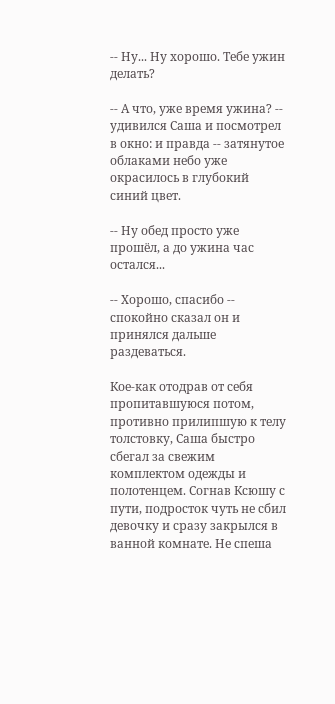-- Ну... Ну хорошо. Тебе ужин делать?

-- А что, уже время ужина? -- удивился Саша и посмотрел в окно: и правда -- затянутое облаками небо уже окрасилось в глубокий синий цвет.

-- Ну обед просто уже прошёл, а до ужина час остался...

-- Хорошо, спасибо -- спокойно сказал он и принялся дальше раздеваться.

Кое-как отодрав от себя пропитавшуюся потом, противно прилипшую к телу толстовку, Саша быстро сбегал за свежим комплектом одежды и полотенцем. Согнав Ксюшу с пути, подросток чуть не сбил девочку и сразу закрылся в ванной комнате. Не спеша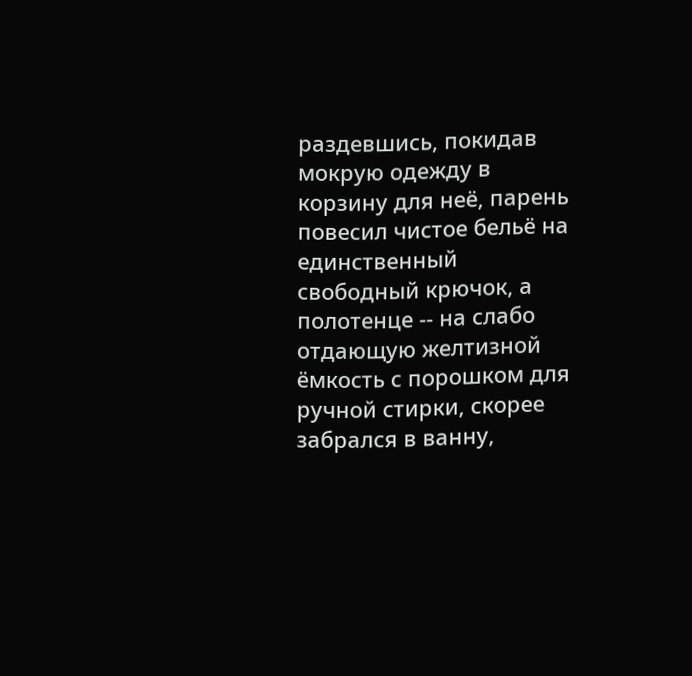раздевшись, покидав мокрую одежду в корзину для неё, парень повесил чистое бельё на единственный свободный крючок, а полотенце -- на слабо отдающую желтизной ёмкость с порошком для ручной стирки, скорее забрался в ванну,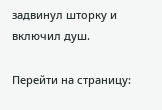задвинул шторку и включил душ.

Перейти на страницу: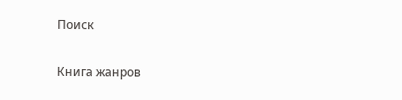Поиск

Книга жанров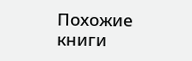Похожие книги